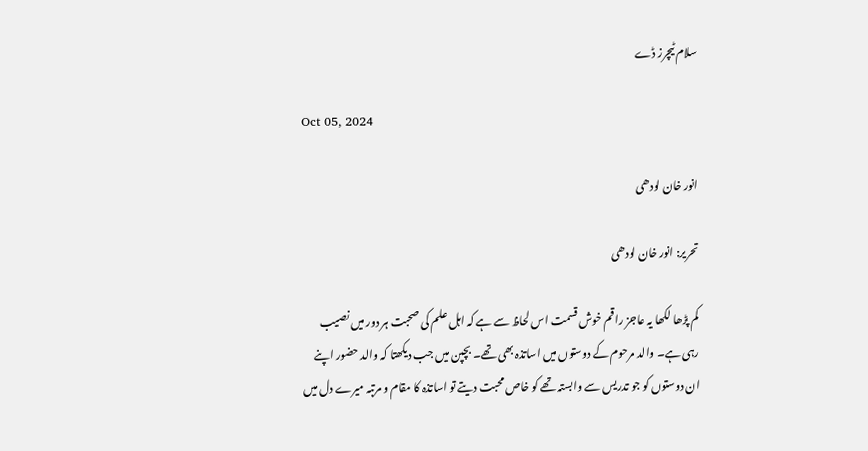سلام ٹیچرز ڈے

Oct 05, 2024

انور خان لودھی

تحریر: انور خان لودھی

کم پڑھا لکھا یہ عاجز راقم خوش قسمت اس لحاظ سے ہے کہ اہل علم کی صحبت ہر دور میں نصیب رہی ہے۔ والد مرحوم کے دوستوں میں اساتذہ بھی تھے۔ بچپن میں جب دیکھتا کہ والد حضور اپنے ان دوستوں کو جو تدریس سے وابستہ تھے کو خاص محبت دیتے تو اساتذہ کا مقام و مرتبہ میرے دل میں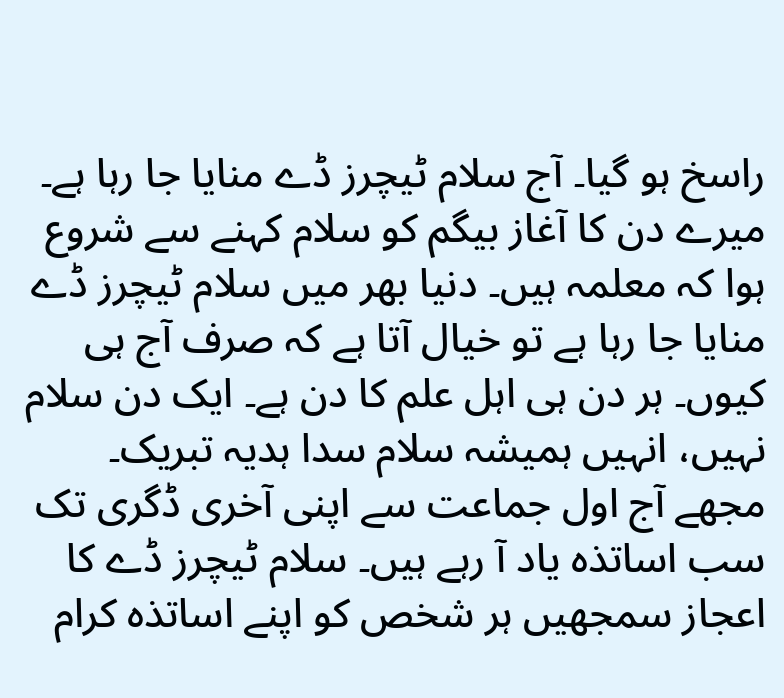راسخ ہو گیا۔ آج سلام ٹیچرز ڈے منایا جا رہا ہے۔ میرے دن کا آغاز بیگم کو سلام کہنے سے شروع ہوا کہ معلمہ ہیں۔ دنیا بھر میں سلام ٹیچرز ڈے منایا جا رہا ہے تو خیال آتا ہے کہ صرف آج ہی کیوں۔ ہر دن ہی اہل علم کا دن ہے۔ ایک دن سلام نہیں، انہیں ہمیشہ سلام سدا ہدیہ تبریک۔ مجھے آج اول جماعت سے اپنی آخری ڈگری تک سب اساتذہ یاد آ رہے ہیں۔ سلام ٹیچرز ڈے کا اعجاز سمجھیں ہر شخص کو اپنے اساتذہ کرام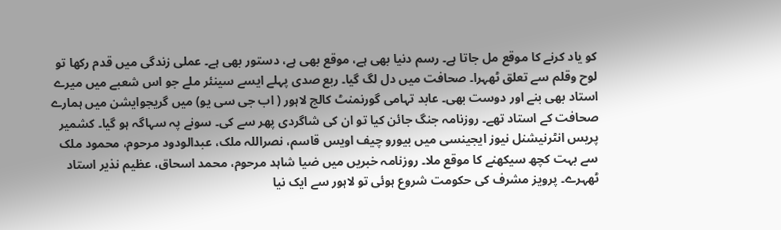کو یاد کرنے کا موقع مل جاتا ہے۔ رسم دنیا بھی ہے، موقع بھی ہے، دستور بھی ہے۔ عملی زندگی میں قدم رکھا تو لوح وقلم سے تعلق ٹھہرا۔ صحافت میں دل لگ گیا۔ ربع صدی پہلے ایسے سینئر ملے جو اس شعبے میں میرے استاد بھی بنے اور دوست بھی۔ عابد تہامی گورنمنٹ کالج لاہور ( اب جی سی یو) میں گریجوایشن میں ہمارے صحافت کے استاد تھے۔ روزنامہ جنگ جائن کیا تو ان کی شاگردی پھر سے کی۔ سونے پہ سہاگہ ہو گیا۔ کشمیر پریس انٹرنیشنل نیوز ایجینسی میں بیورو چیف اویس قاسم، نصراللہ ملک، عبدالودود مرحوم، محمود ملک سے بہت کچھ سیکھنے کا موقع ملا۔ روزنامہ خبریں میں ضیا شاہد مرحوم، محمد اسحاق، عظیم نذیر استاد ٹھہرے۔ پرویز مشرف کی حکومت شروع ہوئی تو لاہور سے ایک نیا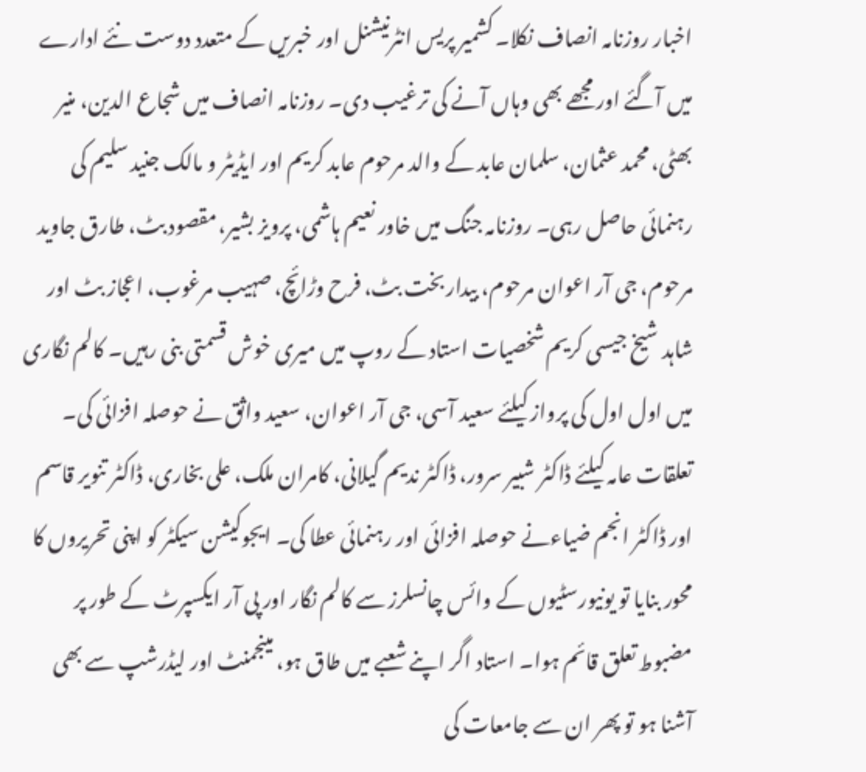اخبار روزنامہ انصاف نکلا۔ کشمیر پریس انٹرنیشنل اور خبریں کے متعدد دوست نئے ادارے میں آگئے اور مجھے بھی وہاں آنے کی ترغیب دی۔ روزنامہ انصاف میں شجاع الدین، منیر بھٹی، محمد عثمان، سلمان عابد کے والد مرحوم عابد کریم اور ایڈیٹر و مالک جنید سلیم کی رہنمائی حاصل رہی۔ روزنامہ جنگ میں خاور نعیم ہاشمی، پرویز بشیر، مقصود بٹ، طارق جاوید مرحوم، جی آر اعوان مرحوم، بیدار بخت بٹ، فرح وڑائچ، صہیب مرغوب، اعجاز بٹ اور شاہد شیخ جیسی کریم شخصیات استاد کے روپ میں میری خوش قسمتی بنی رہیں۔ کالم نگاری میں اول اول کی پرواز کیلئے سعید آسی، جی آر اعوان، سعید واثق نے حوصلہ افزائی کی۔ تعلقات عامہ کیلئے ڈاکٹر شبیر سرور، ڈاکٹر ندیم گیلانی، کامران ملک، علی بخاری، ڈاکٹر تنویر قاسم اور ڈاکٹر انجم ضیاءنے حوصلہ افزائی اور رہنمائی عطا کی۔ ایجوکیشن سیکٹر کو اپنی تحریروں کا محور بنایا تو یونیورسٹیوں کے وائس چانسلرز سے کالم نگار اور پی آر ایکسپرٹ کے طور پر مضبوط تعلق قائم ہوا۔ استاد اگر اپنے شعبے میں طاق ہو، مینجمنٹ اور لیڈرشپ سے بھی آشنا ہو تو پھر ان سے جامعات کی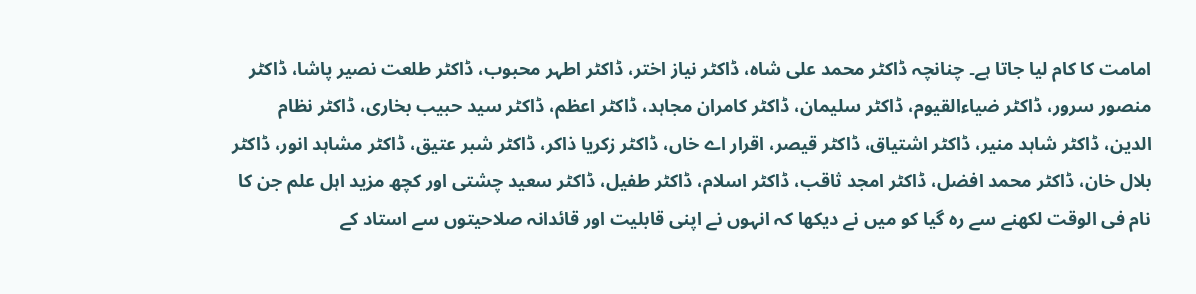امامت کا کام لیا جاتا ہے۔ چنانچہ ڈاکٹر محمد علی شاہ، ڈاکٹر نیاز اختر، ڈاکٹر اطہر محبوب، ڈاکٹر طلعت نصیر پاشا، ڈاکٹر منصور سرور، ڈاکٹر ضیاءالقیوم، ڈاکٹر سلیمان، ڈاکٹر کامران مجاہد، ڈاکٹر اعظم، ڈاکٹر سید حبیب بخاری، ڈاکٹر نظام الدین، ڈاکٹر شاہد منیر، ڈاکٹر اشتیاق، ڈاکٹر قیصر، اقرار اے خاں، ڈاکٹر زکریا ذاکر، ڈاکٹر شبر عتیق، ڈاکٹر مشاہد انور، ڈاکٹر بلال خان، ڈاکٹر محمد افضل، ڈاکٹر امجد ثاقب، ڈاکٹر اسلام، ڈاکٹر طفیل، ڈاکٹر سعید چشتی اور کچھ مزید اہل علم جن کا نام فی الوقت لکھنے سے رہ گیا کو میں نے دیکھا کہ انہوں نے اپنی قابلیت اور قائدانہ صلاحیتوں سے استاد کے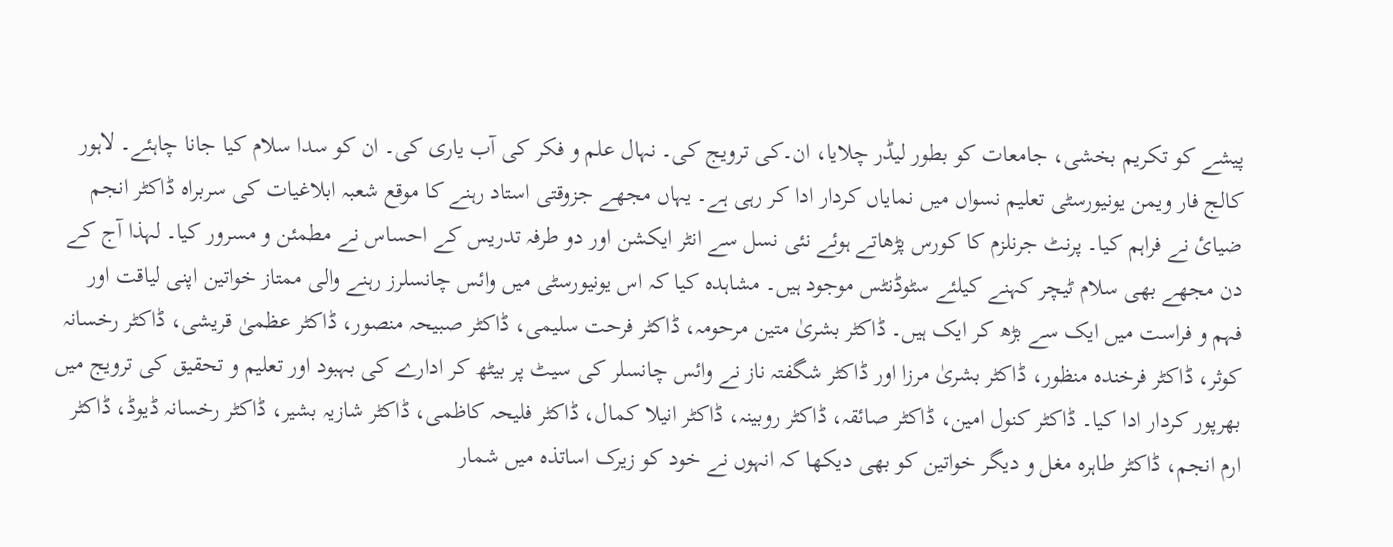پیشے کو تکریم بخشی، جامعات کو بطور لیڈر چلایا، ان۔کی ترویج کی۔ نہال علم و فکر کی آب یاری کی۔ ان کو سدا سلام کیا جانا چاہئے۔ لاہور کالج فار ویمن یونیورسٹی تعلیم نسواں میں نمایاں کردار ادا کر رہی ہے۔ یہاں مجھے جزوقتی استاد رہنے کا موقع شعبہ ابلاغیات کی سربراہ ڈاکٹر انجم ضیائ نے فراہم کیا۔ پرنٹ جرنلزم کا کورس پڑھاتے ہوئے نئی نسل سے انٹر ایکشن اور دو طرفہ تدریس کے احساس نے مطمئن و مسرور کیا۔ لہذا آج کے دن مجھے بھی سلام ٹیچر کہنے کیلئے سٹوڈنٹس موجود ہیں۔ مشاہدہ کیا کہ اس یونیورسٹی میں وائس چانسلرز رہنے والی ممتاز خواتین اپنی لیاقت اور فہم و فراست میں ایک سے بڑھ کر ایک ہیں۔ ڈاکٹر بشریٰ متین مرحومہ، ڈاکٹر فرحت سلیمی، ڈاکٹر صبیحہ منصور، ڈاکٹر عظمیٰ قریشی، ڈاکٹر رخسانہ کوثر، ڈاکٹر فرخندہ منظور، ڈاکٹر بشریٰ مرزا اور ڈاکٹر شگفتہ ناز نے وائس چانسلر کی سیٹ پر بیٹھ کر ادارے کی بہبود اور تعلیم و تحقیق کی ترویج میں بھرپور کردار ادا کیا۔ ڈاکٹر کنول امین، ڈاکٹر صائقہ، ڈاکٹر روبینہ، ڈاکٹر انیلا کمال، ڈاکٹر فلیحہ کاظمی، ڈاکٹر شازیہ بشیر، ڈاکٹر رخسانہ ڈیوڈ، ڈاکٹر ارم انجم، ڈاکٹر طاہرہ مغل و دیگر خواتین کو بھی دیکھا کہ انہوں نے خود کو زیرک اساتذہ میں شمار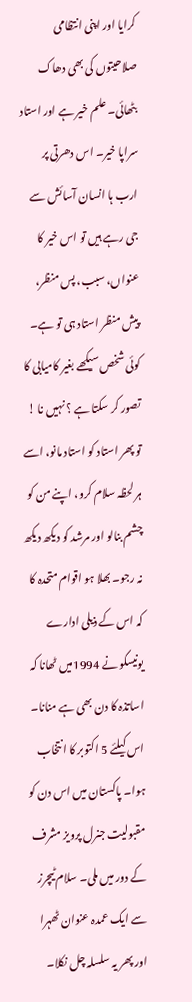کرایا اور اپنی انتظامی صلاحیتوں کی بھی دھاک بٹھائی۔ علم خیر ہے اور استاد سراپا خیر۔ اس دھرتی پر ارب ہا انسان آسائش سے جی رہے ہیں تو اس خیر کا عنواں، سبب، پس منظر، پیش منظر استاد ہی تو ہے۔ کوئی شخص سیکھے بغیر کامیابی کا تصور کر سکتا ہے ؟ نہیں نا ! تو پھر استاد کو استاد مانو، اسے ہر لحظہ سلام کرو، اپنے من کو چشم بنالو اور مرشد کو دیکھ دیکھ نہ رجو۔ بھلا ہو اقوام متحدہ کا کہ اس کے ذیلی ادارے یونیسکو نے 1994میں ٹھانا کہ اساتذہ کا دن بھی ہے منانا۔ اس کیلئے 5 اکتوبر کا انتخاب ہوا۔ پاکستان میں اس دن کو مقبولیت جنرل پرویز مشرف کے دور میں ملی۔ سلام ٹیچرز سے ایک عمدہ عنوان ٹھہرا اور پھر یہ سلسلہ چل نکلا۔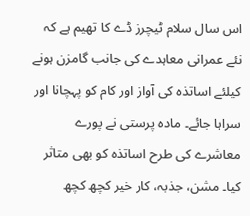اس سال سلام ٹیچرز ڈے کا تھیم ہے کہ نئے عمرانی معاہدے کی جانب گامزن ہونے کیلئے اساتذہ کی آواز اور کام کو پہچانا اور سراہا جائے۔ مادہ پرستی نے پورے معاشرے کی طرح اساتذہ کو بھی متاثر کیا۔ مشن، جذبہ، کار خیر کچھ کچھ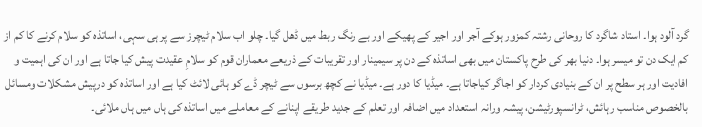گرد آلود ہوا۔ استاد شاگرد کا روحانی رشتہ کمزور ہوکے آجر اور اجیر کے پھیکے اور بے رنگ ربط میں ڈھل گیا۔ چلو اب سلام ٹیچرز سے پر ہی سہی، اساتذہ کو سلام کرنے کا کم از کم ایک دن تو میسر ہوا۔ دنیا بھر کی طرح پاکستان میں بھی اساتذہ کے دن پر سیمینار اور تقریبات کے ذریعے معماران قوم کو سلامِ عقیدت پیش کیا جاتا ہے اور ان کی اہمیت و افادیت اور ہر سطح پر ان کے بنیادی کردار کو اجاگر کیاجاتا ہے۔ میڈیا کا دور ہے۔ میڈیا نے کچھ برسوں سے ٹیچر ڈے کو ہائی لائٹ کیا ہے اور اساتذہ کو درپیش مشکلات ومسائل بالخصوص مناسب رہائش، ٹرانسپورٹیشن، پیشہ ورانہ استعداد میں اضافہ اور تعلم کے جدید طریقے اپنانے کے معاملے میں اساتذہ کی ہاں میں ہاں ملائی۔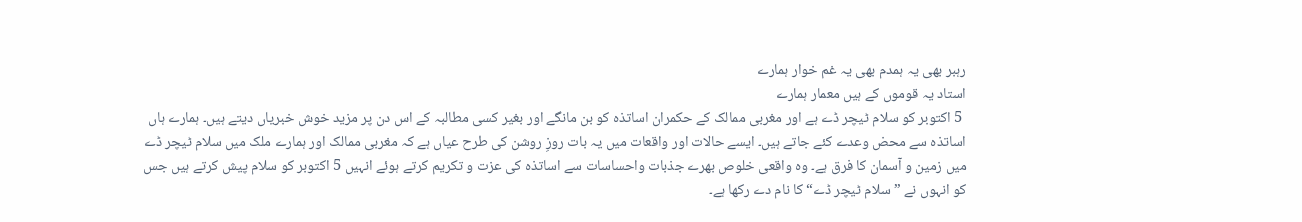رہبر بھی یہ ہمدم بھی یہ غم خوار ہمارے
استاد یہ قوموں کے ہیں معمار ہمارے
 5 اکتوبر کو سلام ٹیچر ڈے ہے اور مغربی ممالک کے حکمران اساتذہ کو بن مانگے اور بغیر کسی مطالبہ کے اس دن پر مزید خوش خبریاں دیتے ہیں۔ ہمارے ہاں اساتذہ سے محض وعدے کئے جاتے ہیں۔ ایسے حالات اور واقعات میں یہ بات روزِ روشن کی طرح عیاں ہے کہ مغربی ممالک اور ہمارے ملک میں سلام ٹیچر ڈے میں زمین و آسمان کا فرق ہے۔ وہ واقعی خلوص بھرے جذبات واحساسات سے اساتذہ کی عزت و تکریم کرتے ہوئے انہیں 5 اکتوبر کو سلام پیش کرتے ہیں جس کو انہوں نے ”سلام ٹیچر ڈے“ کا نام دے رکھا ہے۔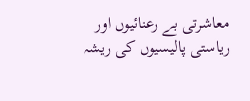معاشرتی بے رعنائیوں اور ریاستی پالیسیوں کی ریشہ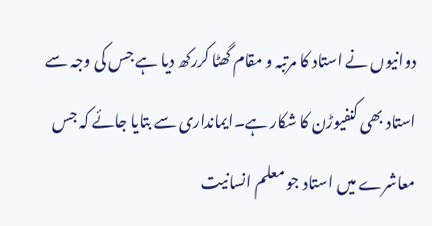دوانیوں نے استاد کا مرتبہ و مقام گھٹا کررکھ دیا ہے جس کی وجہ سے استاد بھی کنفیوڑن کا شکار ہے۔ایمانداری سے بتایا جائے کہ جس معاشرے میں استاد جو معلم انسانیت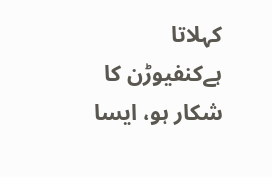کہلاتا ہےکنفیوڑن کا شکار ہو، ایسا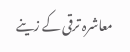معاشرہ ترقی کے زینے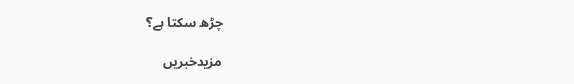چڑھ سکتا ہے؟

مزیدخبریں